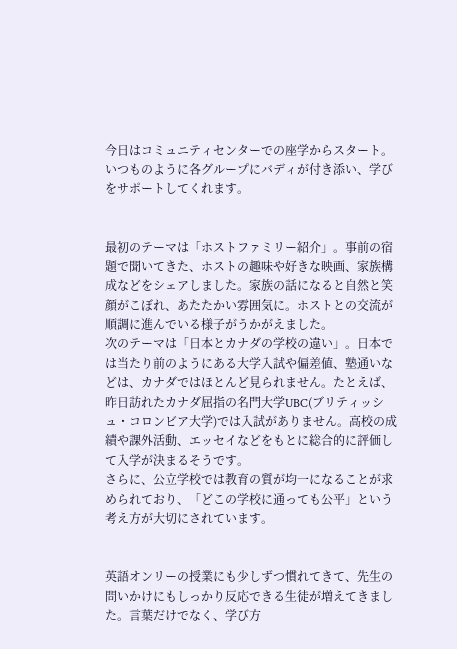今日はコミュニティセンターでの座学からスタート。いつものように各グループにバディが付き添い、学びをサポートしてくれます。


最初のテーマは「ホストファミリー紹介」。事前の宿題で聞いてきた、ホストの趣味や好きな映画、家族構成などをシェアしました。家族の話になると自然と笑顔がこぼれ、あたたかい雰囲気に。ホストとの交流が順調に進んでいる様子がうかがえました。
次のテーマは「日本とカナダの学校の違い」。日本では当たり前のようにある大学入試や偏差値、塾通いなどは、カナダではほとんど見られません。たとえば、昨日訪れたカナダ屈指の名門大学UBC(ブリティッシュ・コロンビア大学)では入試がありません。高校の成績や課外活動、エッセイなどをもとに総合的に評価して入学が決まるそうです。
さらに、公立学校では教育の質が均一になることが求められており、「どこの学校に通っても公平」という考え方が大切にされています。


英語オンリーの授業にも少しずつ慣れてきて、先生の問いかけにもしっかり反応できる生徒が増えてきました。言葉だけでなく、学び方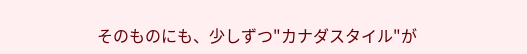そのものにも、少しずつ"カナダスタイル"が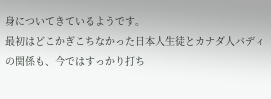身についてきているようです。
最初はどこかぎこちなかった日本人生徒とカナダ人バディの関係も、今ではすっかり打ち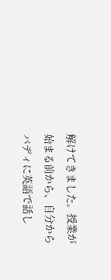解けてきました。授業が始まる前から、自分からバディに英語で話し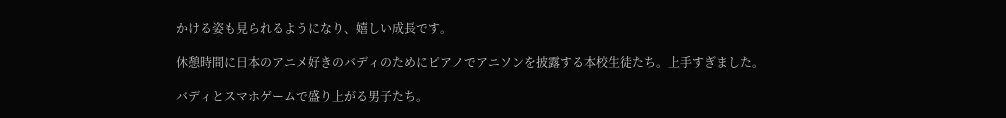かける姿も見られるようになり、嬉しい成長です。

休憩時間に日本のアニメ好きのバディのためにピアノでアニソンを披露する本校生徒たち。上手すぎました。

バディとスマホゲームで盛り上がる男子たち。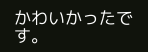かわいかったです。